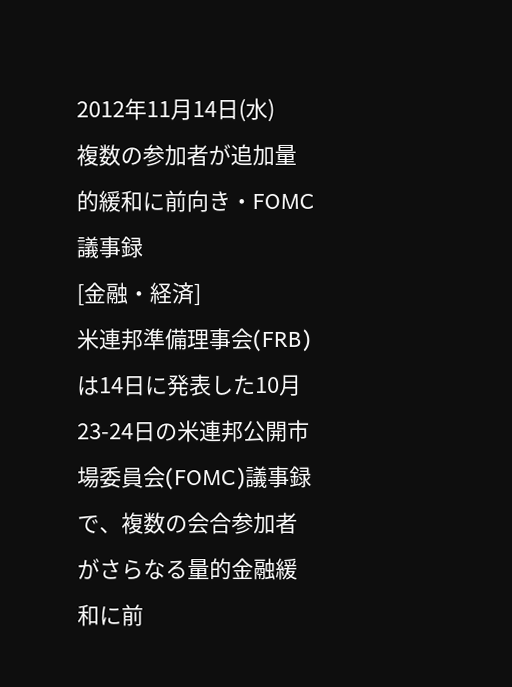2012年11月14日(水)
複数の参加者が追加量的緩和に前向き・FOMC議事録
[金融・経済]
米連邦準備理事会(FRB)は14日に発表した10月23-24日の米連邦公開市場委員会(FOMC)議事録で、複数の会合参加者がさらなる量的金融緩和に前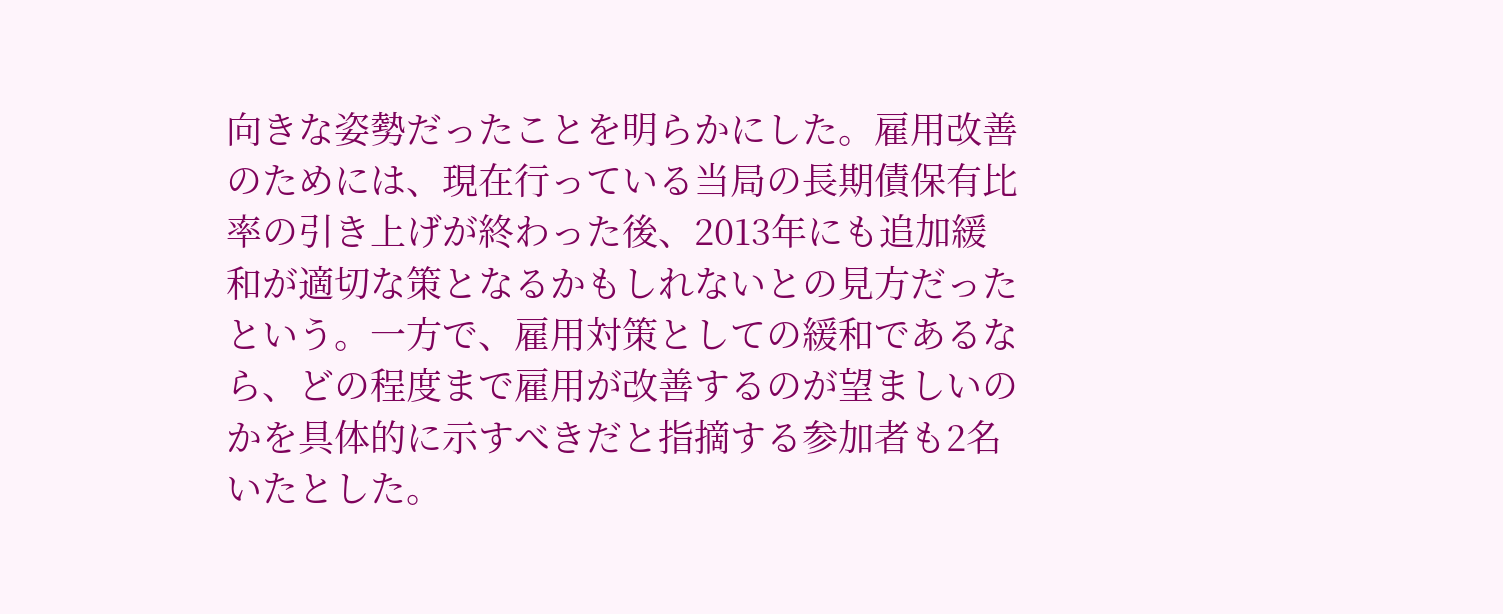向きな姿勢だったことを明らかにした。雇用改善のためには、現在行っている当局の長期債保有比率の引き上げが終わった後、2013年にも追加緩和が適切な策となるかもしれないとの見方だったという。一方で、雇用対策としての緩和であるなら、どの程度まで雇用が改善するのが望ましいのかを具体的に示すべきだと指摘する参加者も2名いたとした。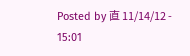Posted by 直 11/14/12 - 15:01